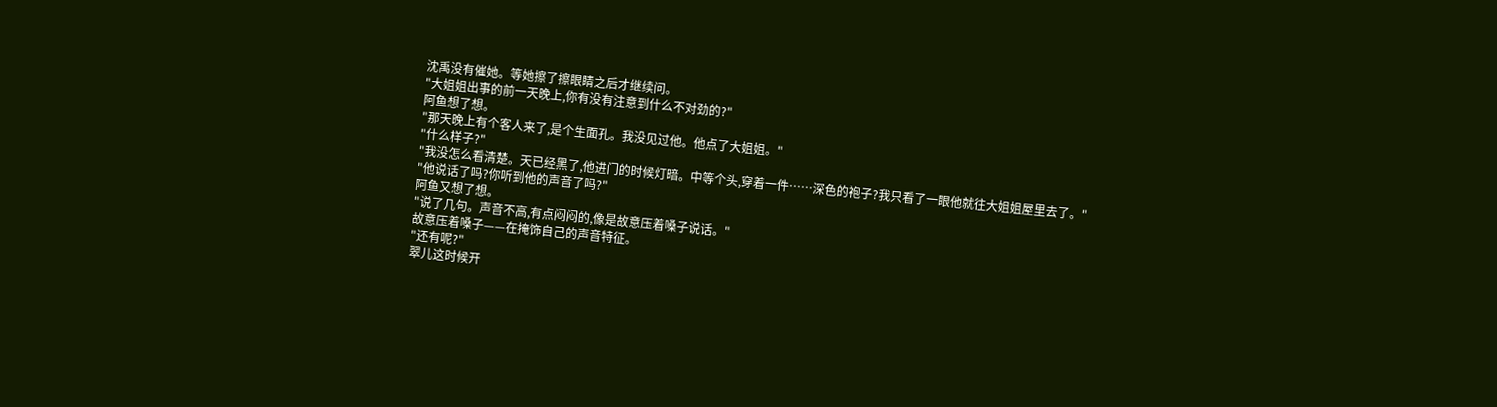沈禹没有催她。等她擦了擦眼睛之后才继续问。
"大姐姐出事的前一天晚上,你有没有注意到什么不对劲的?"
阿鱼想了想。
"那天晚上有个客人来了,是个生面孔。我没见过他。他点了大姐姐。"
"什么样子?"
"我没怎么看清楚。天已经黑了,他进门的时候灯暗。中等个头,穿着一件……深色的袍子?我只看了一眼他就往大姐姐屋里去了。"
"他说话了吗?你听到他的声音了吗?"
阿鱼又想了想。
"说了几句。声音不高,有点闷闷的,像是故意压着嗓子说话。"
故意压着嗓子——在掩饰自己的声音特征。
"还有呢?"
翠儿这时候开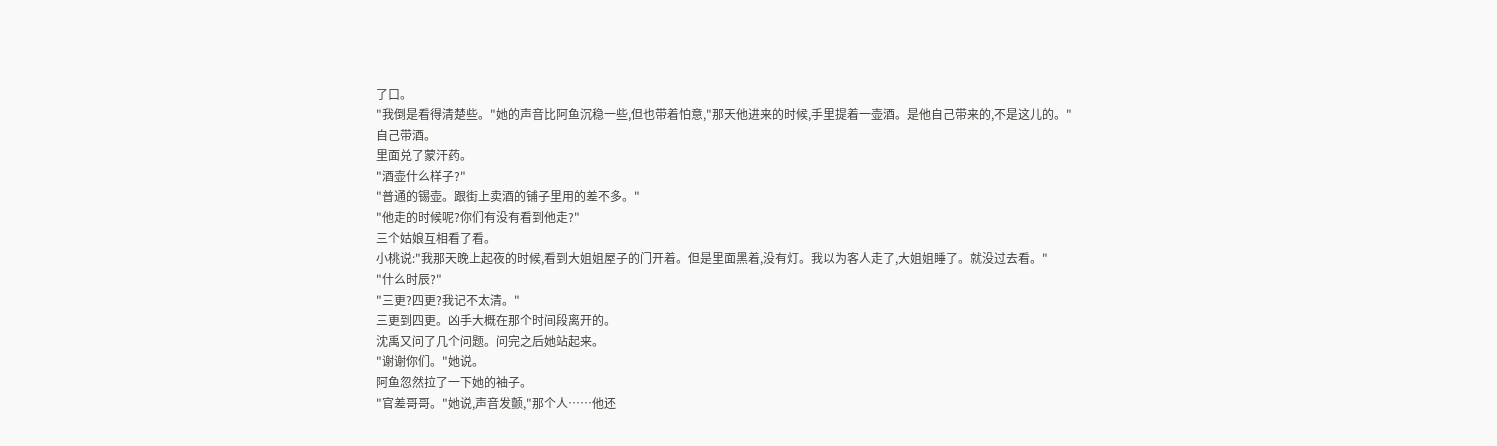了口。
"我倒是看得清楚些。"她的声音比阿鱼沉稳一些,但也带着怕意,"那天他进来的时候,手里提着一壶酒。是他自己带来的,不是这儿的。"
自己带酒。
里面兑了蒙汗药。
"酒壶什么样子?"
"普通的锡壶。跟街上卖酒的铺子里用的差不多。"
"他走的时候呢?你们有没有看到他走?"
三个姑娘互相看了看。
小桃说:"我那天晚上起夜的时候,看到大姐姐屋子的门开着。但是里面黑着,没有灯。我以为客人走了,大姐姐睡了。就没过去看。"
"什么时辰?"
"三更?四更?我记不太清。"
三更到四更。凶手大概在那个时间段离开的。
沈禹又问了几个问题。问完之后她站起来。
"谢谢你们。"她说。
阿鱼忽然拉了一下她的袖子。
"官差哥哥。"她说,声音发颤,"那个人……他还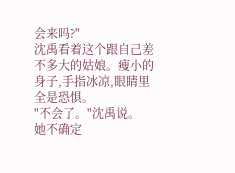会来吗?"
沈禹看着这个跟自己差不多大的姑娘。瘦小的身子,手指冰凉,眼睛里全是恐惧。
"不会了。"沈禹说。
她不确定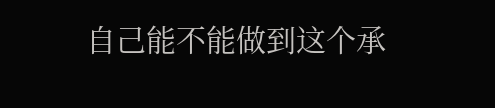自己能不能做到这个承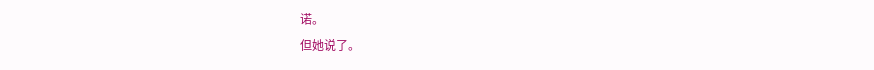诺。
但她说了。